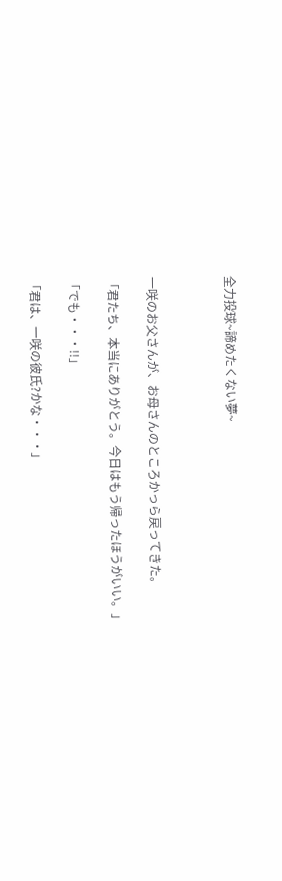全力投球~諦めたくない夢~



一咲のお父さんが、お母さんのところかっら戻ってきた。

「君たち、本当にありがとう。今日はもう帰ったほうがいい。」

「でも・・・!!」

「君は、一咲の彼氏?かな・・・」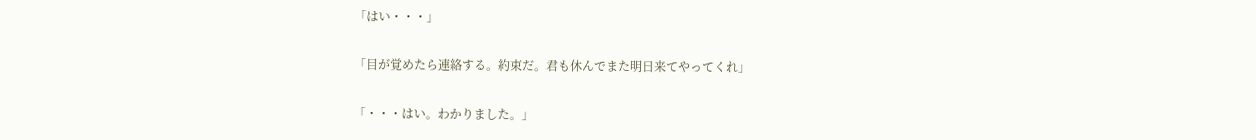「はい・・・」

「目が覚めたら連絡する。約束だ。君も休んでまた明日来てやってくれ」

「・・・はい。わかりました。」